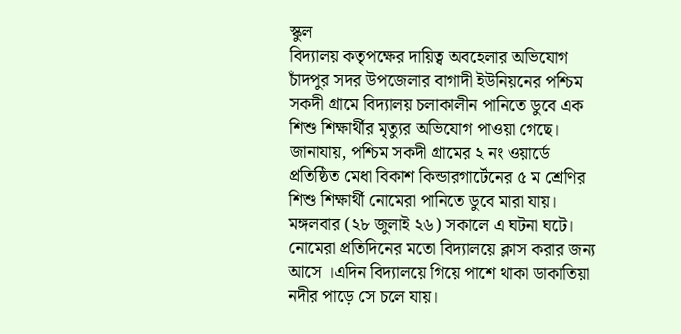স্কুল
বিদ্যালয় কতৃপক্ষের দায়িত্ব অবহেলার অভিযোগ
চাঁদপুর সদর উপজেলার বাগাদী ইউনিয়নের পশ্চিম সকদী গ্রামে বিদ্যালয় চলাকালীন পানিতে ডুবে এক শিশু শিক্ষার্থীর মৃত্যুর অভিযোগ পাওয়া গেছে। জানাযায়, পশ্চিম সকদী গ্রামের ২ নং ওয়ার্ডে প্রতিষ্ঠিত মেধা বিকাশ কিন্ডারগার্টেনের ৫ ম শ্রেণির শিশু শিক্ষার্থী নোমেরা পানিতে ডুবে মারা যায়। মঙ্গলবার (২৮ জুলাই ২৬) সকালে এ ঘটনা ঘটে। নোমেরা প্রতিদিনের মতো বিদ্যালয়ে ক্লাস করার জন্য আসে ।এদিন বিদ্যালয়ে গিয়ে পাশে থাকা ডাকাতিয়া নদীর পাড়ে সে চলে যায়।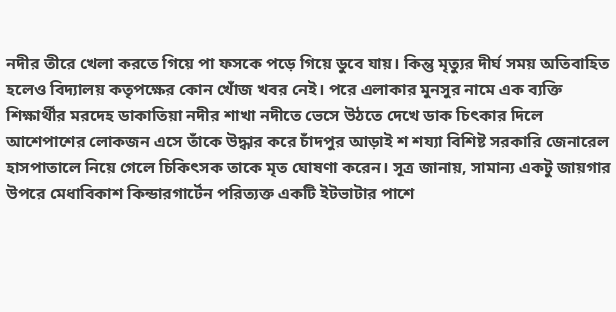নদীর তীরে খেলা করতে গিয়ে পা ফসকে পড়ে গিয়ে ডুবে যায়। কিন্তু মৃত্যুর দীর্ঘ সময় অতিবাহিত হলেও বিদ্যালয় কতৃপক্ষের কোন খোঁজ খবর নেই। পরে এলাকার মুনসুর নামে এক ব্যক্তি শিক্ষার্থীর মরদেহ ডাকাতিয়া নদীর শাখা নদীতে ভেসে উঠতে দেখে ডাক চিৎকার দিলে আশেপাশের লোকজন এসে তাঁকে উদ্ধার করে চাঁদপুর আড়াই শ শয্যা বিশিষ্ট সরকারি জেনারেল হাসপাতালে নিয়ে গেলে চিকিৎসক তাকে মৃত ঘোষণা করেন। সূত্র জানায়, সামান্য একটু জায়গার উপরে মেধাবিকাশ কিন্ডারগার্টেন পরিত্যক্ত একটি ইটভাটার পাশে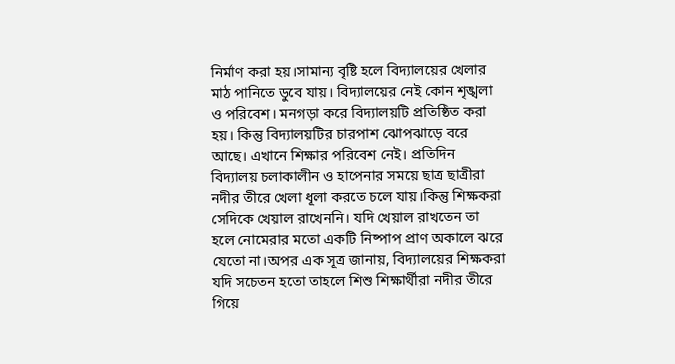নির্মাণ করা হয়।সামান্য বৃষ্টি হলে বিদ্যালয়ের খেলার মাঠ পানিতে ডুবে যায়। বিদ্যালয়ের নেই কোন শৃঙ্খলা ও পরিবেশ। মনগড়া করে বিদ্যালয়টি প্রতিষ্ঠিত করা হয়। কিন্তু বিদ্যালয়টির চারপাশ ঝোপঝাড়ে বরে আছে। এখানে শিক্ষার পরিবেশ নেই। প্রতিদিন বিদ্যালয় চলাকালীন ও হাপেনার সময়ে ছাত্র ছাত্রীরা নদীর তীরে খেলা ধূলা করতে চলে যায়।কিন্তু শিক্ষকরা সেদিকে খেয়াল রাখেননি। যদি খেয়াল রাখতেন তা হলে নোমেরার মতো একটি নিষ্পাপ প্রাণ অকালে ঝরে যেতো না।অপর এক সূত্র জানায়, বিদ্যালয়ের শিক্ষকরা যদি সচেতন হতো তাহলে শিশু শিক্ষার্থীরা নদীর তীরে গিয়ে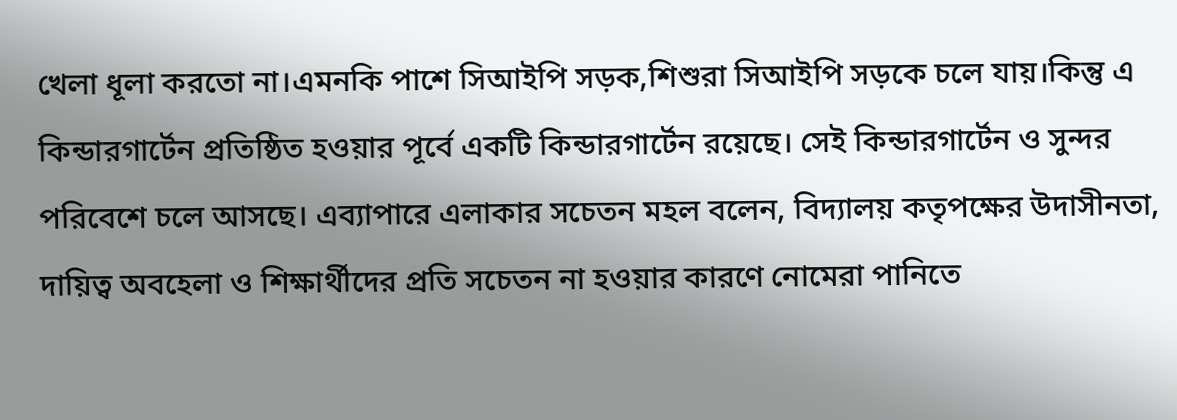খেলা ধূলা করতো না।এমনকি পাশে সিআইপি সড়ক,শিশুরা সিআইপি সড়কে চলে যায়।কিন্তু এ কিন্ডারগার্টেন প্রতিষ্ঠিত হওয়ার পূর্বে একটি কিন্ডারগার্টেন রয়েছে। সেই কিন্ডারগার্টেন ও সুন্দর পরিবেশে চলে আসছে। এব্যাপারে এলাকার সচেতন মহল বলেন, বিদ্যালয় কতৃপক্ষের উদাসীনতা, দায়িত্ব অবহেলা ও শিক্ষার্থীদের প্রতি সচেতন না হওয়ার কারণে নোমেরা পানিতে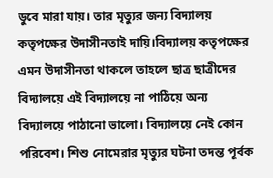ডুবে মারা যায়। তার মৃত্যুর জন্য বিদ্যালয় কতৃপক্ষের উদাসীনতাই দায়ি।বিদ্যালয় কতৃপক্ষের এমন উদাসীনতা থাকলে তাহলে ছাত্র ছাত্রীদের বিদ্যালয়ে এই বিদ্যালয়ে না পাঠিয়ে অন্য বিদ্যালয়ে পাঠানো ভালো। বিদ্যালয়ে নেই কোন পরিবেশ। শিশু নোমেরার মৃত্যুর ঘটনা তদন্ত পূর্বক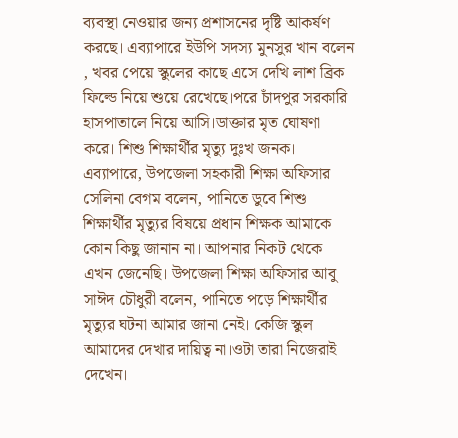ব্যবস্থা নেওয়ার জন্য প্রশাসনের দৃষ্টি আকর্ষণ করছে। এব্যাপারে ইউপি সদস্য মুনসুর খান বলেন , খবর পেয়ে স্কুলের কাছে এসে দেখি লাশ ব্রিক ফিল্ডে নিয়ে শুয়ে রেখেছে।পরে চাঁদপুর সরকারি হাসপাতালে নিয়ে আসি।ডাক্তার মৃত ঘোষণা করে। শিশু শিক্ষার্থীর মৃত্যু দুঃখ জনক। এব্যাপারে, উপজেলা সহকারী শিক্ষা অফিসার সেলিনা বেগম বলেন, পানিতে ডুবে শিশু শিক্ষার্থীর মৃত্যুর বিষয়ে প্রধান শিক্ষক আমাকে কোন কিছু জানান না। আপনার নিকট থেকে এখন জেনেছি। উপজেলা শিক্ষা অফিসার আবু সাঈদ চৌধুরী বলেন, পানিতে পড়ে শিক্ষার্থীর মৃত্যুর ঘটনা আমার জানা নেই। কেজি স্কুল আমাদের দেখার দায়িত্ব না।ওটা তারা নিজেরাই দেখেন।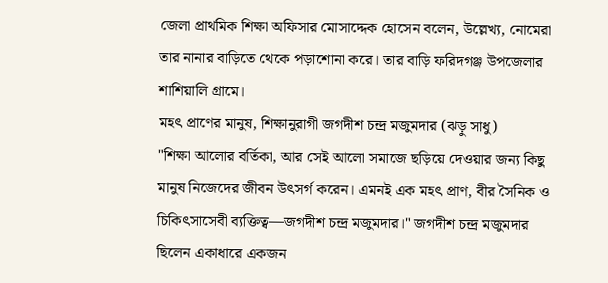জেলা প্রাথমিক শিক্ষা অফিসার মোসাদ্দেক হোসেন বলেন, উল্লেখ্য, নোমেরা তার নানার বাড়িতে থেকে পড়াশোনা করে। তার বাড়ি ফরিদগঞ্জ উপজেলার শাশিয়ালি গ্রামে।
মহৎ প্রাণের মানুষ, শিক্ষানুরাগী জগদীশ চন্দ্র মজুমদার (ঝড়ু সাধু)
"শিক্ষা আলোর বর্তিকা, আর সেই আলো সমাজে ছড়িয়ে দেওয়ার জন্য কিছু মানুষ নিজেদের জীবন উৎসর্গ করেন। এমনই এক মহৎ প্রাণ, বীর সৈনিক ও চিকিৎসাসেবী ব্যক্তিত্ব—জগদীশ চন্দ্র মজুমদার।" জগদীশ চন্দ্র মজুমদার ছিলেন একাধারে একজন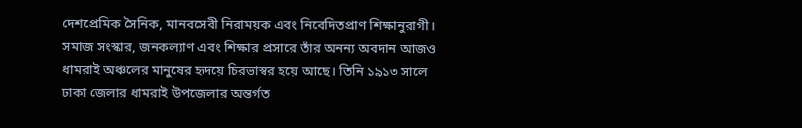দেশপ্রেমিক সৈনিক, মানবসেবী নিরাময়ক এবং নিবেদিতপ্রাণ শিক্ষানুরাগী। সমাজ সংস্কার, জনকল্যাণ এবং শিক্ষার প্রসারে তাঁর অনন্য অবদান আজও ধামরাই অঞ্চলের মানুষের হৃদয়ে চিরভাস্বর হয়ে আছে। তিনি ১৯১৩ সালে ঢাকা জেলার ধামরাই উপজেলার অন্তর্গত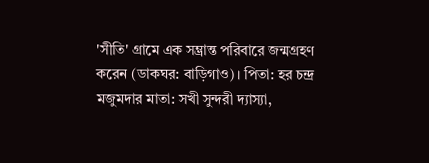'সীতি' গ্রামে এক সম্ভ্রান্ত পরিবারে জন্মগ্রহণ করেন (ডাকঘর: বাড়িগাও)। পিতা: হর চন্দ্র মজুমদার মাতা: সখী সুন্দরী দ্যাস্যা,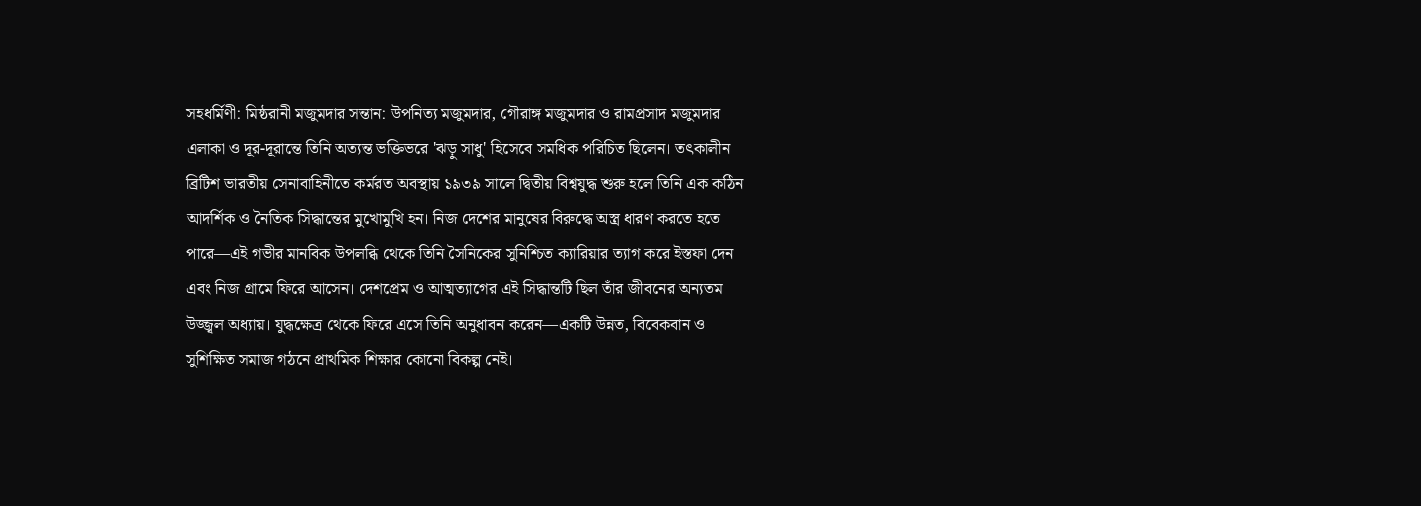সহধর্মিণী: মিষ্ঠরানী মজুমদার সন্তান: উপনিত্য মজুমদার, গৌরাঙ্গ মজুমদার ও রামপ্রসাদ মজুমদার এলাকা ও দূর-দূরান্তে তিনি অত্যন্ত ভক্তিভরে 'ঝড়ু সাধু' হিসেবে সমধিক পরিচিত ছিলেন। তৎকালীন ব্রিটিশ ভারতীয় সেনাবাহিনীতে কর্মরত অবস্থায় ১৯৩৯ সালে দ্বিতীয় বিশ্বযুদ্ধ শুরু হলে তিনি এক কঠিন আদর্শিক ও নৈতিক সিদ্ধান্তের মুখোমুখি হন। নিজ দেশের মানুষের বিরুদ্ধে অস্ত্র ধারণ করতে হতে পারে—এই গভীর মানবিক উপলব্ধি থেকে তিনি সৈনিকের সুনিশ্চিত ক্যারিয়ার ত্যাগ করে ইস্তফা দেন এবং নিজ গ্রামে ফিরে আসেন। দেশপ্রেম ও আত্মত্যাগের এই সিদ্ধান্তটি ছিল তাঁর জীবনের অন্যতম উজ্জ্বল অধ্যায়। যুদ্ধক্ষেত্র থেকে ফিরে এসে তিনি অনুধাবন করেন—একটি উন্নত, বিবেকবান ও সুশিক্ষিত সমাজ গঠনে প্রাথমিক শিক্ষার কোনো বিকল্প নেই।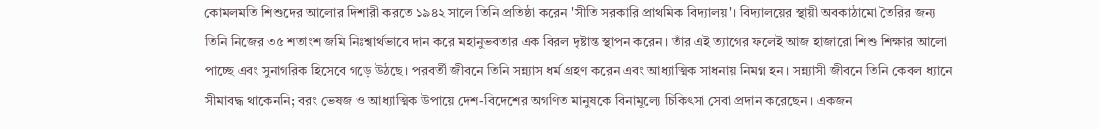কোমলমতি শিশুদের আলোর দিশারী করতে ১৯৪২ সালে তিনি প্রতিষ্ঠা করেন 'সীতি সরকারি প্রাথমিক বিদ্যালয়'। বিদ্যালয়ের স্থায়ী অবকাঠামো তৈরির জন্য তিনি নিজের ৩৫ শতাংশ জমি নিঃশ্বার্থভাবে দান করে মহানুভবতার এক বিরল দৃষ্টান্ত স্থাপন করেন। তাঁর এই ত্যাগের ফলেই আজ হাজারো শিশু শিক্ষার আলো পাচ্ছে এবং সুনাগরিক হিসেবে গড়ে উঠছে। পরবর্তী জীবনে তিনি সন্ন্যাস ধর্ম গ্রহণ করেন এবং আধ্যাত্মিক সাধনায় নিমগ্ন হন। সন্ন্যাসী জীবনে তিনি কেবল ধ্যানে সীমাবদ্ধ থাকেননি; বরং ভেষজ ও আধ্যাত্মিক উপায়ে দেশ-বিদেশের অগণিত মানুষকে বিনামূল্যে চিকিৎসা সেবা প্রদান করেছেন। একজন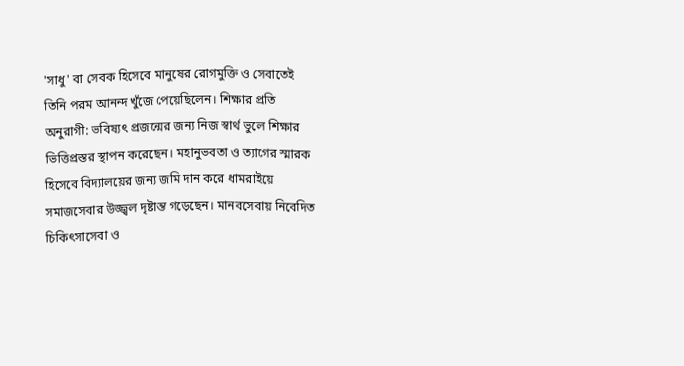'সাধু' বা সেবক হিসেবে মানুষের রোগমুক্তি ও সেবাতেই তিনি পরম আনন্দ খুঁজে পেয়েছিলেন। শিক্ষার প্রতি অনুরাগী: ভবিষ্যৎ প্রজন্মের জন্য নিজ স্বার্থ ভুলে শিক্ষার ভিত্তিপ্রস্তর স্থাপন করেছেন। মহানুভবতা ও ত্যাগের স্মারক হিসেবে বিদ্যালয়ের জন্য জমি দান করে ধামরাইয়ে সমাজসেবার উজ্জ্বল দৃষ্টান্ত গড়েছেন। মানবসেবায় নিবেদিত চিকিৎসাসেবা ও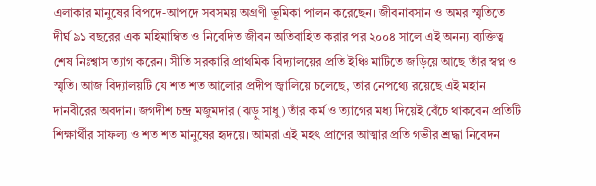এলাকার মানুষের বিপদে-আপদে সবসময় অগ্রণী ভূমিকা পালন করেছেন। জীবনাবসান ও অমর স্মৃতিতে দীর্ঘ ৯১ বছরের এক মহিমাম্বিত ও নিবেদিত জীবন অতিবাহিত করার পর ২০০৪ সালে এই অনন্য ব্যক্তিত্ব শেষ নিঃশ্বাস ত্যাগ করেন। সীতি সরকারি প্রাথমিক বিদ্যালয়ের প্রতি ইঞ্চি মাটিতে জড়িয়ে আছে তাঁর স্বপ্ন ও স্মৃতি। আজ বিদ্যালয়টি যে শত শত আলোর প্রদীপ জ্বালিয়ে চলেছে, তার নেপথ্যে রয়েছে এই মহান দানবীরের অবদান। জগদীশ চন্দ্র মজুমদার (ঝড়ু সাধু) তাঁর কর্ম ও ত্যাগের মধ্য দিয়েই বেঁচে থাকবেন প্রতিটি শিক্ষার্থীর সাফল্য ও শত শত মানুষের হৃদয়ে। আমরা এই মহৎ প্রাণের আত্মার প্রতি গভীর শ্রদ্ধা নিবেদন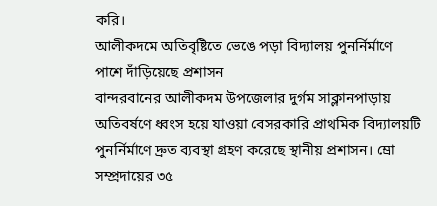করি।
আলীকদমে অতিবৃষ্টিতে ভেঙে পড়া বিদ্যালয় পুনর্নির্মাণে পাশে দাঁড়িয়েছে প্রশাসন
বান্দরবানের আলীকদম উপজেলার দুর্গম সাক্লানপাড়ায় অতিবর্ষণে ধ্বংস হয়ে যাওয়া বেসরকারি প্রাথমিক বিদ্যালয়টি পুনর্নির্মাণে দ্রুত ব্যবস্থা গ্রহণ করেছে স্থানীয় প্রশাসন। ম্রো সম্প্রদায়ের ৩৫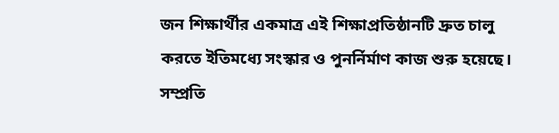জন শিক্ষার্থীর একমাত্র এই শিক্ষাপ্রতিষ্ঠানটি দ্রুত চালু করতে ইতিমধ্যে সংস্কার ও পুনর্নির্মাণ কাজ শুরু হয়েছে। সম্প্রতি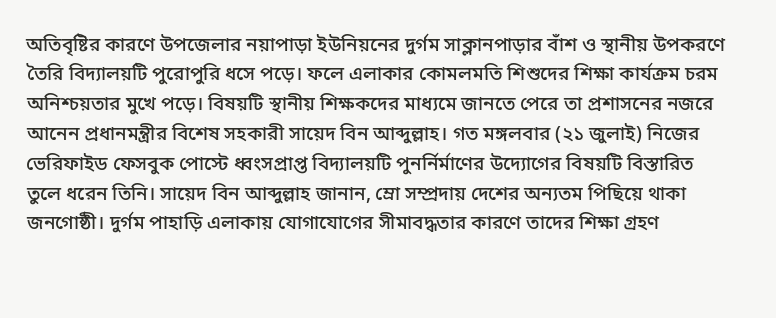অতিবৃষ্টির কারণে উপজেলার নয়াপাড়া ইউনিয়নের দুর্গম সাক্লানপাড়ার বাঁশ ও স্থানীয় উপকরণে তৈরি বিদ্যালয়টি পুরোপুরি ধসে পড়ে। ফলে এলাকার কোমলমতি শিশুদের শিক্ষা কার্যক্রম চরম অনিশ্চয়তার মুখে পড়ে। বিষয়টি স্থানীয় শিক্ষকদের মাধ্যমে জানতে পেরে তা প্রশাসনের নজরে আনেন প্রধানমন্ত্রীর বিশেষ সহকারী সায়েদ বিন আব্দুল্লাহ। গত মঙ্গলবার (২১ জুলাই) নিজের ভেরিফাইড ফেসবুক পোস্টে ধ্বংসপ্রাপ্ত বিদ্যালয়টি পুনর্নির্মাণের উদ্যোগের বিষয়টি বিস্তারিত তুলে ধরেন তিনি। সায়েদ বিন আব্দুল্লাহ জানান, ম্রো সম্প্রদায় দেশের অন্যতম পিছিয়ে থাকা জনগোষ্ঠী। দুর্গম পাহাড়ি এলাকায় যোগাযোগের সীমাবদ্ধতার কারণে তাদের শিক্ষা গ্রহণ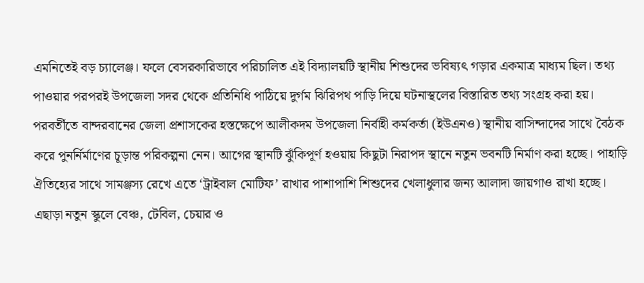এমনিতেই বড় চ্যালেঞ্জ। ফলে বেসরকারিভাবে পরিচালিত এই বিদ্যালয়টি স্থানীয় শিশুদের ভবিষ্যৎ গড়ার একমাত্র মাধ্যম ছিল। তথ্য পাওয়ার পরপরই উপজেলা সদর থেকে প্রতিনিধি পাঠিয়ে দুর্গম ঝিরিপথ পাড়ি দিয়ে ঘটনাস্থলের বিস্তারিত তথ্য সংগ্রহ করা হয়। পরবর্তীতে বান্দরবানের জেলা প্রশাসকের হস্তক্ষেপে আলীকদম উপজেলা নির্বাহী কর্মকর্তা (ইউএনও) স্থানীয় বাসিন্দাদের সাথে বৈঠক করে পুনর্নির্মাণের চূড়ান্ত পরিকল্পনা নেন। আগের স্থানটি ঝুঁকিপূর্ণ হওয়ায় কিছুটা নিরাপদ স্থানে নতুন ভবনটি নির্মাণ করা হচ্ছে। পাহাড়ি ঐতিহ্যের সাথে সামঞ্জস্য রেখে এতে ‘ট্রাইবাল মোটিফ’ রাখার পাশাপাশি শিশুদের খেলাধুলার জন্য আলাদা জায়গাও রাখা হচ্ছে। এছাড়া নতুন স্কুলে বেঞ্চ, টেবিল, চেয়ার ও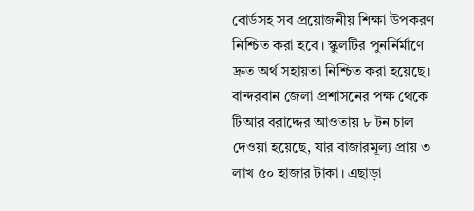বোর্ডসহ সব প্রয়োজনীয় শিক্ষা উপকরণ নিশ্চিত করা হবে। স্কুলটির পুনর্নির্মাণে দ্রুত অর্থ সহায়তা নিশ্চিত করা হয়েছে। বান্দরবান জেলা প্রশাসনের পক্ষ থেকে টিআর বরাদ্দের আওতায় ৮ টন চাল দেওয়া হয়েছে, যার বাজারমূল্য প্রায় ৩ লাখ ৫০ হাজার টাকা। এছাড়া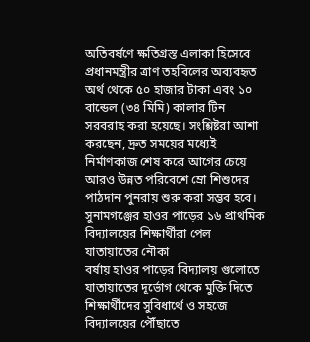অতিবর্ষণে ক্ষতিগ্রস্ত এলাকা হিসেবে প্রধানমন্ত্রীর ত্রাণ তহবিলের অব্যবহৃত অর্থ থেকে ৫০ হাজার টাকা এবং ১০ বান্ডেল (৩৪ মিমি) কালার টিন সরবরাহ করা হয়েছে। সংশ্লিষ্টরা আশা করছেন, দ্রুত সময়ের মধ্যেই নির্মাণকাজ শেষ করে আগের চেয়ে আরও উন্নত পরিবেশে ম্রো শিশুদের পাঠদান পুনরায় শুরু করা সম্ভব হবে।
সুনামগঞ্জের হাওর পাড়ের ১৬ প্রাথমিক বিদ্যালয়ের শিক্ষার্থীরা পেল যাতায়াতের নৌকা
বর্ষায় হাওর পাড়ের বিদ্যালয় গুলোতে যাতায়াতের দূর্ভোগ থেকে মুক্তি দিতে শিক্ষার্থীদের সুবিধার্থে ও সহজে বিদ্যালয়ের পৌঁছাতে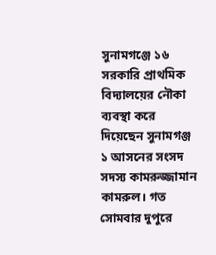সুনামগঞ্জে ১৬ সরকারি প্রাথমিক বিদ্যালয়ের নৌকা ব্যবস্থা করে দিয়েছেন সুনামগঞ্জ ১ আসনের সংসদ সদস্য কামরুজ্জামান কামরুল। গত সোমবার দুপুরে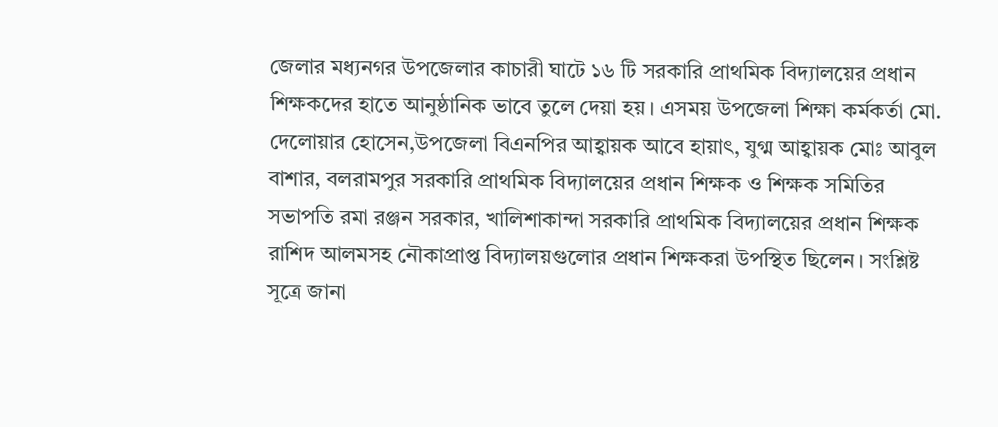জেলার মধ্যনগর উপজেলার কাচারী ঘাটে ১৬ টি সরকারি প্রাথমিক বিদ্যালয়ের প্রধান শিক্ষকদের হাতে আনুষ্ঠানিক ভাবে তুলে দেয়া হয়। এসময় উপজেলা শিক্ষা কর্মকর্তা মো. দেলোয়ার হোসেন,উপজেলা বিএনপির আহ্বায়ক আবে হায়াৎ, যুগ্ম আহ্বায়ক মোঃ আবুল বাশার, বলরামপুর সরকারি প্রাথমিক বিদ্যালয়ের প্রধান শিক্ষক ও শিক্ষক সমিতির সভাপতি রমা রঞ্জন সরকার, খালিশাকান্দা সরকারি প্রাথমিক বিদ্যালয়ের প্রধান শিক্ষক রাশিদ আলমসহ নৌকাপ্রাপ্ত বিদ্যালয়গুলোর প্রধান শিক্ষকরা উপস্থিত ছিলেন। সংশ্লিষ্ট সূত্রে জানা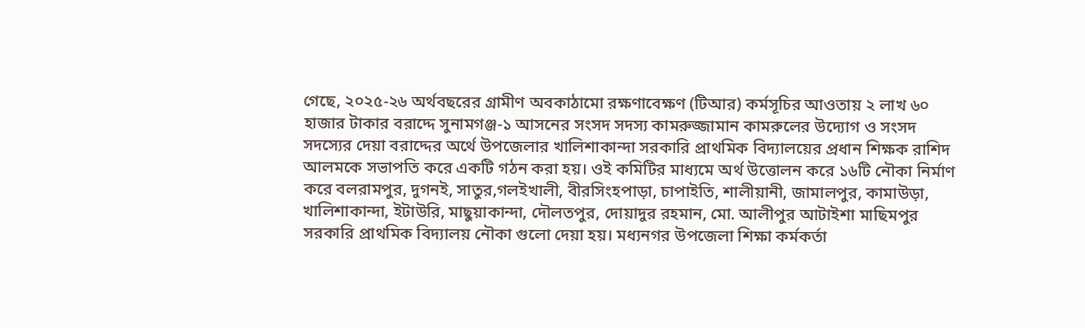গেছে, ২০২৫-২৬ অর্থবছরের গ্রামীণ অবকাঠামো রক্ষণাবেক্ষণ (টিআর) কর্মসূচির আওতায় ২ লাখ ৬০ হাজার টাকার বরাদ্দে সুনামগঞ্জ-১ আসনের সংসদ সদস্য কামরুজ্জামান কামরুলের উদ্যোগ ও সংসদ সদস্যের দেয়া বরাদ্দের অর্থে উপজেলার খালিশাকান্দা সরকারি প্রাথমিক বিদ্যালয়ের প্রধান শিক্ষক রাশিদ আলমকে সভাপতি করে একটি গঠন করা হয়। ওই কমিটির মাধ্যমে অর্থ উত্তোলন করে ১৬টি নৌকা নির্মাণ করে বলরামপুর, দুগনই, সাতুর,গলইখালী, বীরসিংহপাড়া, চাপাইতি, শালীয়ানী, জামালপুর, কামাউড়া, খালিশাকান্দা, ইটাউরি, মাছুয়াকান্দা, দৌলতপুর, দোয়াদুর রহমান, মো. আলীপুর আটাইশা মাছিমপুর সরকারি প্রাথমিক বিদ্যালয় নৌকা গুলো দেয়া হয়। মধ্যনগর উপজেলা শিক্ষা কর্মকর্তা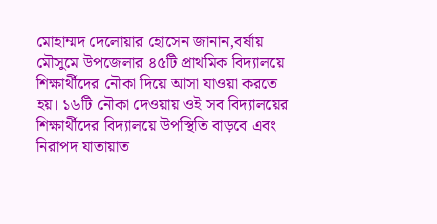মোহাম্মদ দেলোয়ার হোসেন জানান,বর্ষায় মৌসুমে উপজেলার ৪৫টি প্রাথমিক বিদ্যালয়ে শিক্ষার্থীদের নৌকা দিয়ে আসা যাওয়া করতে হয়। ১৬টি নৌকা দেওয়ায় ওই সব বিদ্যালয়ের শিক্ষার্থীদের বিদ্যালয়ে উপস্থিতি বাড়বে এবং নিরাপদ যাতায়াত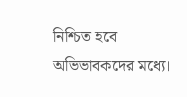নিশ্চিত হবে অভিভাবকদের মধ্যে।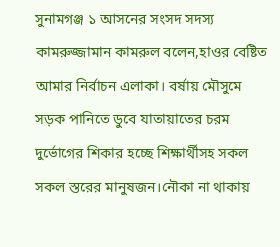সুনামগঞ্জ ১ আসনের সংসদ সদস্য কামরুজ্জামান কামরুল বলেন,হাওর বেষ্টিত আমার নির্বাচন এলাকা। বর্ষায় মৌসুমে সড়ক পানিতে ডুবে যাতায়াতের চরম দুর্ভোগের শিকার হচ্ছে শিক্ষার্থীসহ সকল সকল স্তরের মানুষজন।নৌকা না থাকায়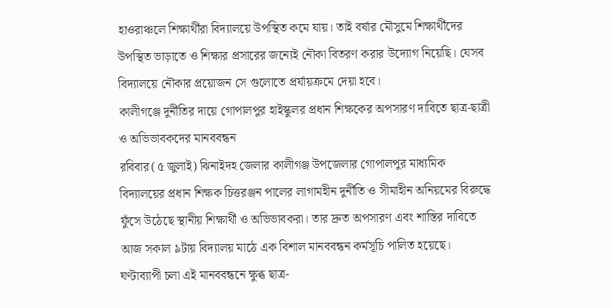হাওরাঞ্চলে শিক্ষার্থীরা বিদ্যালয়ে উপস্থিত কমে যায়। তাই বর্ষার মৌসুমে শিক্ষার্থীদের উপস্থিত ভাড়াতে ও শিক্ষার প্রসারের জন্যেই নৌকা বিতরণ করার উদ্যোগ নিয়েছি। যেসব বিদ্যালয়ে নৌকার প্রয়োজন সে গুলোতে প্রর্যায়ক্রমে দেয়া হবে।
কালীগঞ্জে দুর্নীতির দায়ে গোপালপুর হাইস্কুলর প্রধান শিক্ষকের অপসারণ দাবিতে ছাত্র-ছাত্রী ও অভিভাবকদের মানববন্ধন
রবিবার(৫ জুলাই) ঝিনাইদহ জেলার কালীগঞ্জ উপজেলার গোপালপুর মাধ্যমিক বিদ্যালয়ের প্রধান শিক্ষক চিত্তরঞ্জন পালের লাগামহীন দুর্নীতি ও সীমাহীন অনিয়মের বিরুদ্ধে ফুঁসে উঠেছে স্থানীয় শিক্ষার্থী ও অভিভাবকরা। তার দ্রুত অপসারণ এবং শাস্তির দাবিতে আজ সকাল ৯টায় বিদ্যালয় মাঠে এক বিশাল মানববন্ধন কর্মসূচি পালিত হয়েছে। ঘণ্টাব্যাপী চলা এই মানববন্ধনে ক্ষুব্ধ ছাত্র-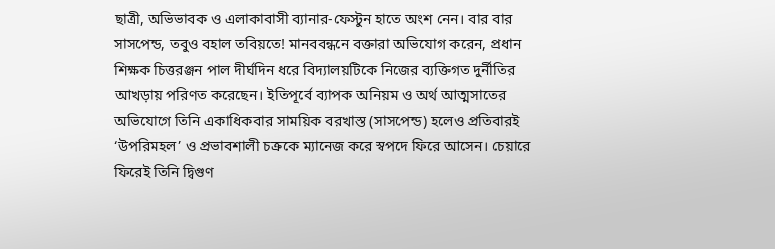ছাত্রী, অভিভাবক ও এলাকাবাসী ব্যানার-ফেস্টুন হাতে অংশ নেন। বার বার সাসপেন্ড, তবুও বহাল তবিয়তে! মানববন্ধনে বক্তারা অভিযোগ করেন, প্রধান শিক্ষক চিত্তরঞ্জন পাল দীর্ঘদিন ধরে বিদ্যালয়টিকে নিজের ব্যক্তিগত দুর্নীতির আখড়ায় পরিণত করেছেন। ইতিপূর্বে ব্যাপক অনিয়ম ও অর্থ আত্মসাতের অভিযোগে তিনি একাধিকবার সাময়িক বরখাস্ত (সাসপেন্ড) হলেও প্রতিবারই ‘উপরিমহল’ ও প্রভাবশালী চক্রকে ম্যানেজ করে স্বপদে ফিরে আসেন। চেয়ারে ফিরেই তিনি দ্বিগুণ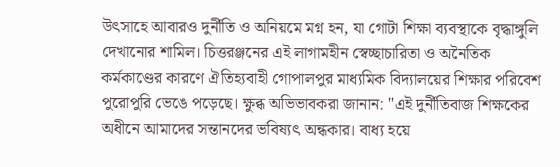উৎসাহে আবারও দুর্নীতি ও অনিয়মে মগ্ন হন, যা গোটা শিক্ষা ব্যবস্থাকে বৃদ্ধাঙ্গুলি দেখানোর শামিল। চিত্তরঞ্জনের এই লাগামহীন স্বেচ্ছাচারিতা ও অনৈতিক কর্মকাণ্ডের কারণে ঐতিহ্যবাহী গোপালপুর মাধ্যমিক বিদ্যালয়ের শিক্ষার পরিবেশ পুরোপুরি ভেঙে পড়েছে। ক্ষুব্ধ অভিভাবকরা জানান: "এই দুর্নীতিবাজ শিক্ষকের অধীনে আমাদের সন্তানদের ভবিষ্যৎ অন্ধকার। বাধ্য হয়ে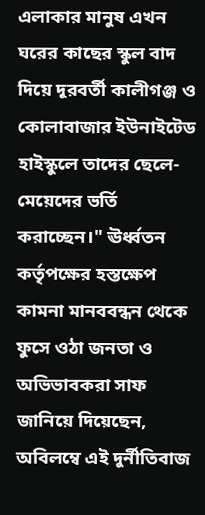এলাকার মানুষ এখন ঘরের কাছের স্কুল বাদ দিয়ে দূরবর্তী কালীগঞ্জ ও কোলাবাজার ইউনাইটেড হাইস্কুলে তাদের ছেলে-মেয়েদের ভর্তি করাচ্ছেন।" ঊর্ধ্বতন কর্তৃপক্ষের হস্তক্ষেপ কামনা মানববন্ধন থেকে ফুসে ওঠা জনতা ও অভিভাবকরা সাফ জানিয়ে দিয়েছেন, অবিলম্বে এই দুর্নীতিবাজ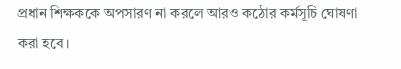প্রধান শিক্ষককে অপসারণ না করলে আরও কঠোর কর্মসূচি ঘোষণা করা হবে।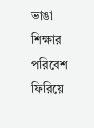ভাঙা শিক্ষার পরিবেশ ফিরিয়ে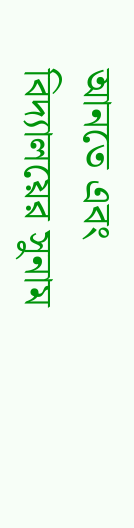আনতে এবং বিদ্যালয়ের সুনাম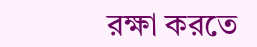রক্ষা করতে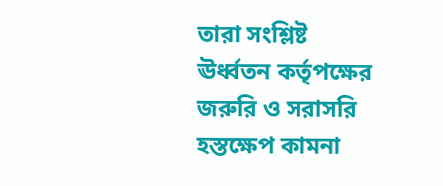তারা সংশ্লিষ্ট ঊর্ধ্বতন কর্তৃপক্ষের জরুরি ও সরাসরি হস্তক্ষেপ কামনা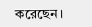করেছেন।